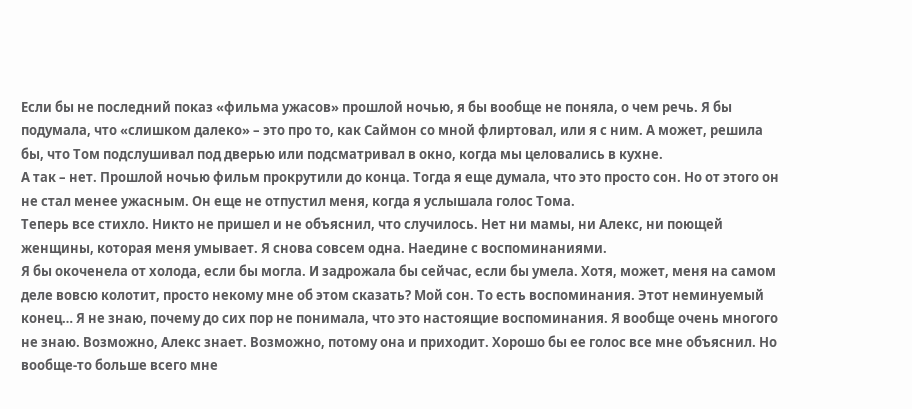Если бы не последний показ «фильма ужасов» прошлой ночью, я бы вообще не поняла, о чем речь. Я бы подумала, что «слишком далеко» – это про то, как Саймон со мной флиртовал, или я с ним. А может, решила бы, что Том подслушивал под дверью или подсматривал в окно, когда мы целовались в кухне.
А так – нет. Прошлой ночью фильм прокрутили до конца. Тогда я еще думала, что это просто сон. Но от этого он не стал менее ужасным. Он еще не отпустил меня, когда я услышала голос Тома.
Теперь все стихло. Никто не пришел и не объяснил, что случилось. Нет ни мамы, ни Алекс, ни поющей женщины, которая меня умывает. Я снова совсем одна. Наедине с воспоминаниями.
Я бы окоченела от холода, если бы могла. И задрожала бы сейчас, если бы умела. Хотя, может, меня на самом деле вовсю колотит, просто некому мне об этом сказать? Мой сон. То есть воспоминания. Этот неминуемый конец… Я не знаю, почему до сих пор не понимала, что это настоящие воспоминания. Я вообще очень многого не знаю. Возможно, Алекс знает. Возможно, потому она и приходит. Хорошо бы ее голос все мне объяснил. Но вообще-то больше всего мне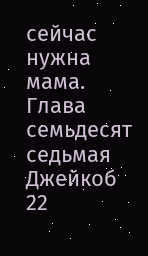сейчас нужна мама.
Глава семьдесят седьмая
Джейкоб
22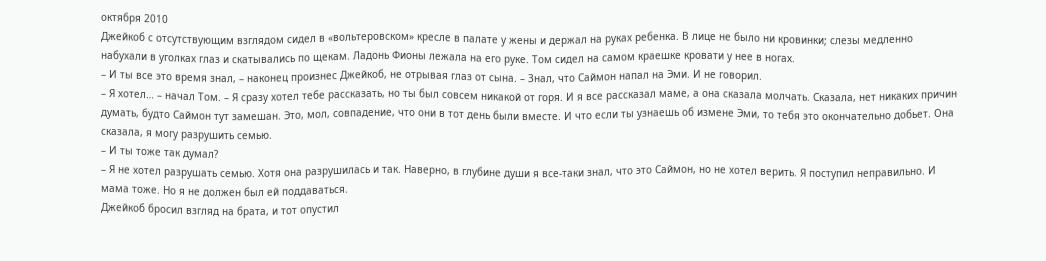октября 2010
Джейкоб с отсутствующим взглядом сидел в «вольтеровском» кресле в палате у жены и держал на руках ребенка. В лице не было ни кровинки; слезы медленно набухали в уголках глаз и скатывались по щекам. Ладонь Фионы лежала на его руке. Том сидел на самом краешке кровати у нее в ногах.
– И ты все это время знал, – наконец произнес Джейкоб, не отрывая глаз от сына. – Знал, что Саймон напал на Эми. И не говорил.
– Я хотел… – начал Том. – Я сразу хотел тебе рассказать, но ты был совсем никакой от горя. И я все рассказал маме, а она сказала молчать. Сказала, нет никаких причин думать, будто Саймон тут замешан. Это, мол, совпадение, что они в тот день были вместе. И что если ты узнаешь об измене Эми, то тебя это окончательно добьет. Она сказала, я могу разрушить семью.
– И ты тоже так думал?
– Я не хотел разрушать семью. Хотя она разрушилась и так. Наверно, в глубине души я все-таки знал, что это Саймон, но не хотел верить. Я поступил неправильно. И мама тоже. Но я не должен был ей поддаваться.
Джейкоб бросил взгляд на брата, и тот опустил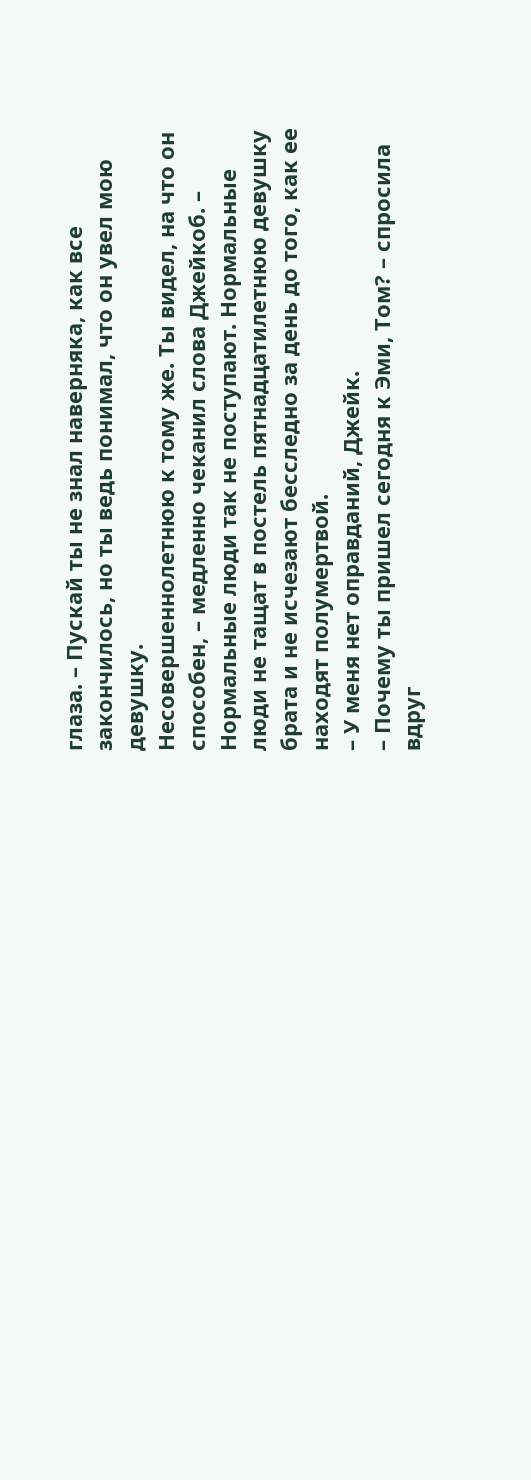глаза. – Пускай ты не знал наверняка, как все закончилось, но ты ведь понимал, что он увел мою девушку.
Несовершеннолетнюю к тому же. Ты видел, на что он способен, – медленно чеканил слова Джейкоб. – Нормальные люди так не поступают. Нормальные люди не тащат в постель пятнадцатилетнюю девушку брата и не исчезают бесследно за день до того, как ее находят полумертвой.
– У меня нет оправданий, Джейк.
– Почему ты пришел сегодня к Эми, Том? – спросила вдруг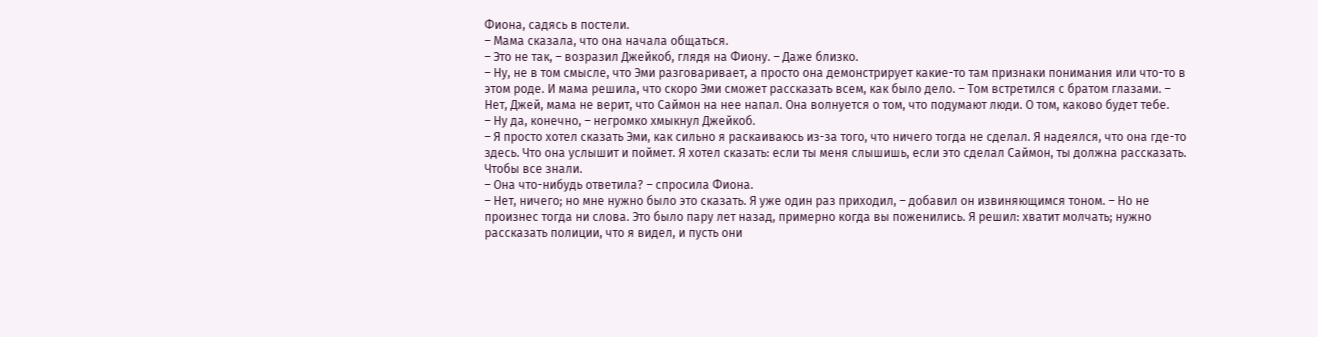Фиона, садясь в постели.
– Мама сказала, что она начала общаться.
– Это не так, – возразил Джейкоб, глядя на Фиону. – Даже близко.
– Ну, не в том смысле, что Эми разговаривает, а просто она демонстрирует какие-то там признаки понимания или что-то в этом роде. И мама решила, что скоро Эми сможет рассказать всем, как было дело. – Том встретился с братом глазами. – Нет, Джей, мама не верит, что Саймон на нее напал. Она волнуется о том, что подумают люди. О том, каково будет тебе.
– Ну да, конечно, – негромко хмыкнул Джейкоб.
– Я просто хотел сказать Эми, как сильно я раскаиваюсь из-за того, что ничего тогда не сделал. Я надеялся, что она где-то здесь. Что она услышит и поймет. Я хотел сказать: если ты меня слышишь, если это сделал Саймон, ты должна рассказать. Чтобы все знали.
– Она что-нибудь ответила? – спросила Фиона.
– Нет, ничего; но мне нужно было это сказать. Я уже один раз приходил, – добавил он извиняющимся тоном. – Но не произнес тогда ни слова. Это было пару лет назад, примерно когда вы поженились. Я решил: хватит молчать; нужно рассказать полиции, что я видел, и пусть они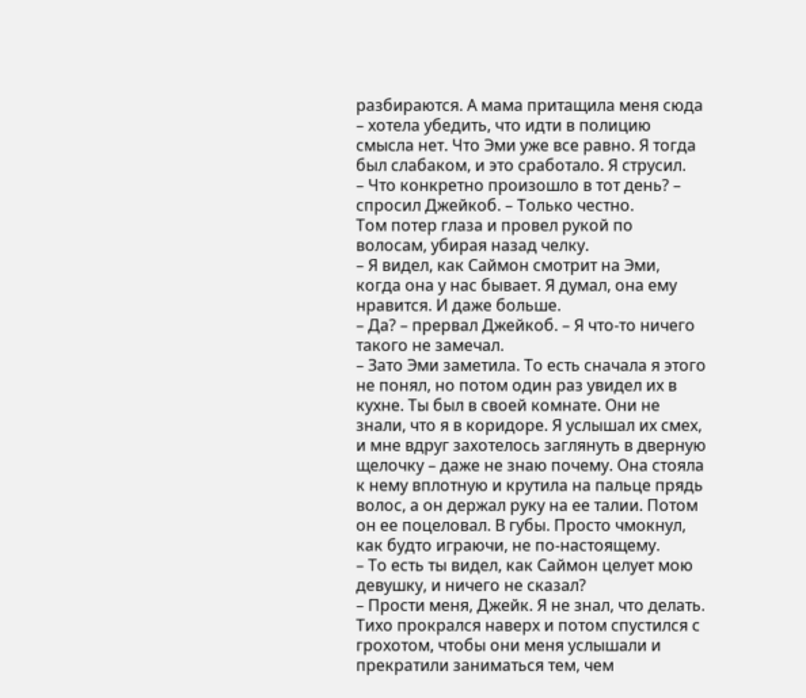разбираются. А мама притащила меня сюда – хотела убедить, что идти в полицию смысла нет. Что Эми уже все равно. Я тогда был слабаком, и это сработало. Я струсил.
– Что конкретно произошло в тот день? – спросил Джейкоб. – Только честно.
Том потер глаза и провел рукой по волосам, убирая назад челку.
– Я видел, как Саймон смотрит на Эми, когда она у нас бывает. Я думал, она ему нравится. И даже больше.
– Да? – прервал Джейкоб. – Я что-то ничего такого не замечал.
– Зато Эми заметила. То есть сначала я этого не понял, но потом один раз увидел их в кухне. Ты был в своей комнате. Они не знали, что я в коридоре. Я услышал их смех, и мне вдруг захотелось заглянуть в дверную щелочку – даже не знаю почему. Она стояла к нему вплотную и крутила на пальце прядь волос, а он держал руку на ее талии. Потом он ее поцеловал. В губы. Просто чмокнул, как будто играючи, не по-настоящему.
– То есть ты видел, как Саймон целует мою девушку, и ничего не сказал?
– Прости меня, Джейк. Я не знал, что делать. Тихо прокрался наверх и потом спустился с грохотом, чтобы они меня услышали и прекратили заниматься тем, чем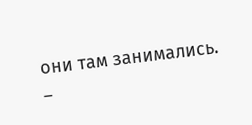они там занимались.
–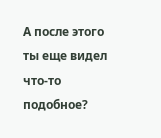А после этого ты еще видел что-то подобное?